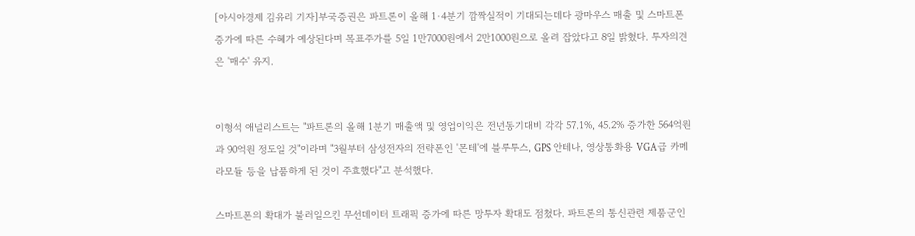[아시아경제 김유리 기자]부국증권은 파트론이 올해 1·4분기 깜짝실적이 기대되는데다 광마우스 매출 및 스마트폰 증가에 따른 수혜가 예상된다며 목표주가를 5일 1만7000원에서 2만1000원으로 올려 잡았다고 8일 밝혔다. 투자의견은 '매수' 유지.


이형석 애널리스트는 "파트론의 올해 1분기 매출액 및 영업이익은 전년동기대비 각각 57.1%, 45.2% 증가한 564억원과 90억원 정도일 것"이라며 "3월부터 삼성전자의 전략폰인 '몬테'에 블루투스, GPS 안테나, 영상통화용 VGA급 카메라모듈 등을 납품하게 된 것이 주효했다"고 분석했다.

스마트폰의 확대가 불러일으킨 무선데이터 트래픽 증가에 따른 망투자 확대도 점쳤다. 파트론의 통신관련 제품군인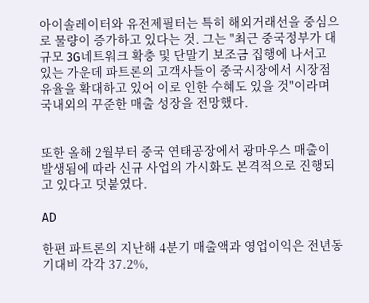아이솔레이터와 유전제필터는 특히 해외거래선을 중심으로 물량이 증가하고 있다는 것. 그는 "최근 중국정부가 대규모 3G네트워크 확충 및 단말기 보조금 집행에 나서고 있는 가운데 파트론의 고객사들이 중국시장에서 시장점유율을 확대하고 있어 이로 인한 수혜도 있을 것"이라며 국내외의 꾸준한 매출 성장을 전망했다.


또한 올해 2월부터 중국 연태공장에서 광마우스 매출이 발생됨에 따라 신규 사업의 가시화도 본격적으로 진행되고 있다고 덧붙였다.

AD

한편 파트론의 지난해 4분기 매출액과 영업이익은 전년동기대비 각각 37.2%,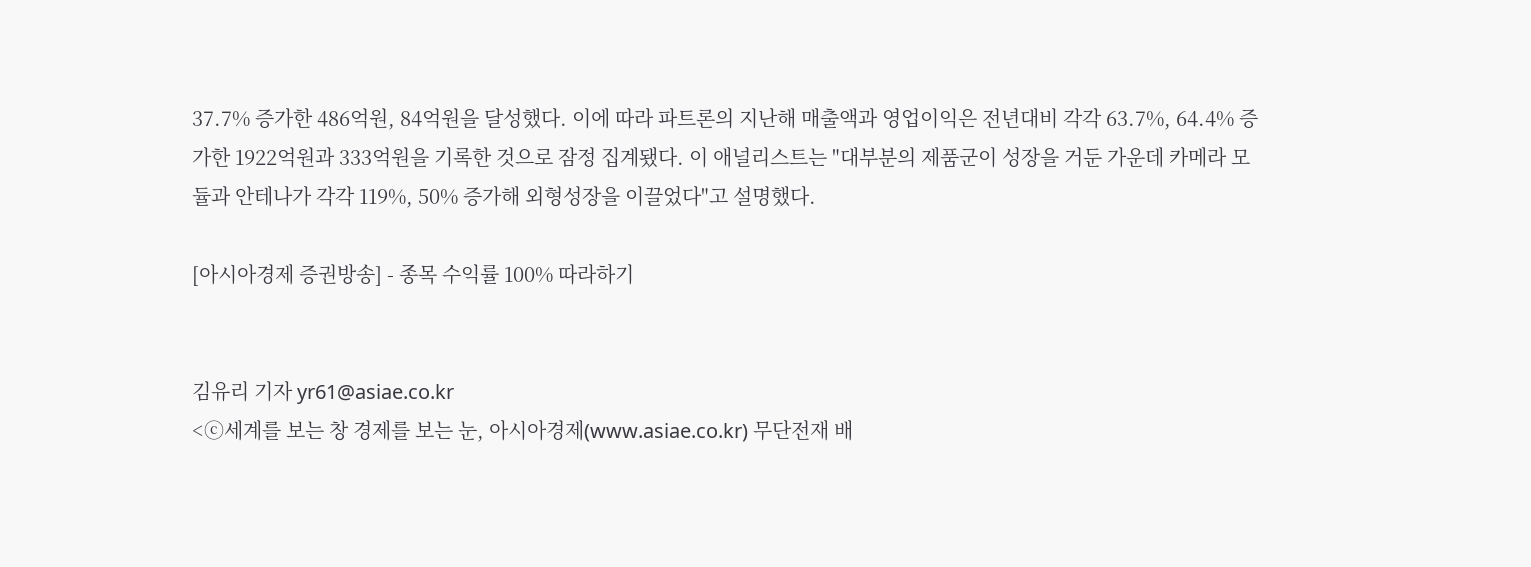37.7% 증가한 486억원, 84억원을 달성했다. 이에 따라 파트론의 지난해 매출액과 영업이익은 전년대비 각각 63.7%, 64.4% 증가한 1922억원과 333억원을 기록한 것으로 잠정 집계됐다. 이 애널리스트는 "대부분의 제품군이 성장을 거둔 가운데 카메라 모듈과 안테나가 각각 119%, 50% 증가해 외형성장을 이끌었다"고 설명했다.

[아시아경제 증권방송] - 종목 수익률 100% 따라하기


김유리 기자 yr61@asiae.co.kr
<ⓒ세계를 보는 창 경제를 보는 눈, 아시아경제(www.asiae.co.kr) 무단전재 배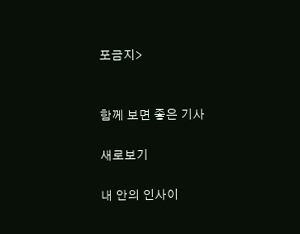포금지>


함께 보면 좋은 기사

새로보기

내 안의 인사이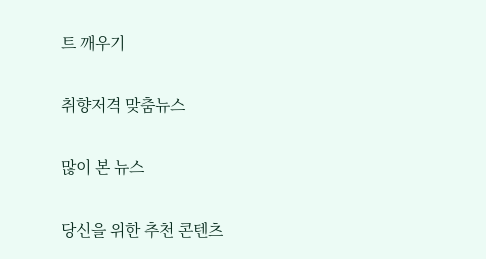트 깨우기

취향저격 맞춤뉴스

많이 본 뉴스

당신을 위한 추천 콘텐츠